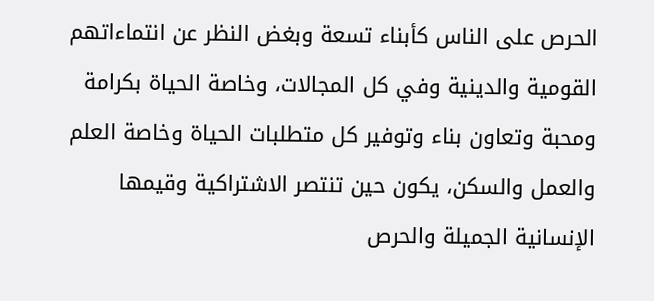الحرص على الناس كأبناء تسعة وبغض النظر عن انتماءاتهم القومية والدينية وفي كل المجالات، وخاصة الحياة بكرامة ومحبة وتعاون بناء وتوفير كل متطلبات الحياة وخاصة العلم والعمل والسكن، يكون حين تنتصر الاشتراكية وقيمها الإنسانية الجميلة والحرص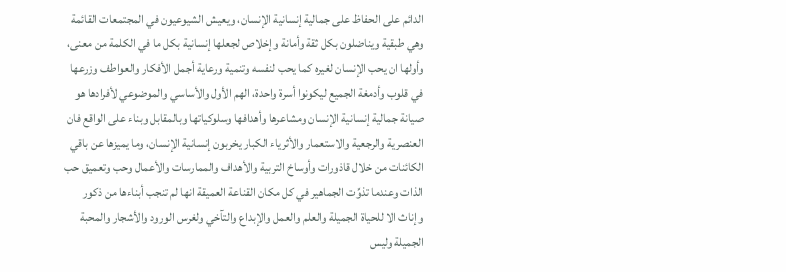الدائم على الحفاظ على جمالية إنسانية الإنسان، ويعيش الشيوعيون في المجتمعات القائمة وهي طبقية ويناضلون بكل ثقة وأمانة وإخلاص لجعلها إنسانية بكل ما في الكلمة من معنى، وأولها ان يحب الإنسان لغيره كما يحب لنفسه وتنمية ورعاية أجمل الأفكار والعواطف وزرعها في قلوب وأدمغة الجميع ليكونوا أسرة واحدة، الهم الأول والأساسي والموضوعي لأفرادها هو صيانة جمالية إنسانية الإنسان ومشاعرها وأهدافها وسلوكياتها وبالمقابل وبناء على الواقع فان العنصرية والرجعية والاستعمار والأثرياء الكبار يخربون إنسانية الإنسان، وما يميزها عن باقي الكائنات من خلال قاذورات وأوساخ التربية والأهداف والممارسات والأعمال وحب وتعميق حب الذات وعندما تذوِّت الجماهير في كل مكان القناعة العميقة انها لم تنجب أبناءها من ذكور وإناث الا للحياة الجميلة والعلم والعمل والإبداع والتآخي ولغرس الورود والأشجار والمحبة الجميلة وليس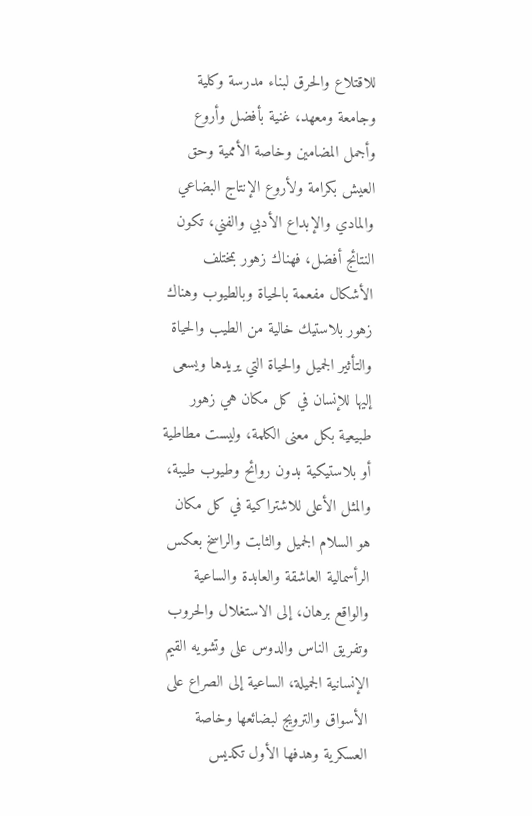للاقتلاع والحرق لبناء مدرسة وكلية وجامعة ومعهد، غنية بأفضل وأروع وأجمل المضامين وخاصة الأممية وحق العيش بكرامة ولأروع الإنتاج البضاعي والمادي والإبداع الأدبي والفني، تكون النتائج أفضل، فهناك زهور بمختلف الأشكال مفعمة بالحياة وبالطيوب وهناك زهور بلاستيك خالية من الطيب والحياة والتأثير الجميل والحياة التي يريدها ويسعى إليها للإنسان في كل مكان هي زهور طبيعية بكل معنى الكلمة، وليست مطاطية أو بلاستيكية بدون روائح وطيوب طيبة، والمثل الأعلى للاشتراكية في كل مكان هو السلام الجميل والثابت والراسخ بعكس الرأسمالية العاشقة والعابدة والساعية والواقع برهان، إلى الاستغلال والحروب وتفريق الناس والدوس على وتشويه القيم الإنسانية الجميلة، الساعية إلى الصراع على الأسواق والترويج لبضائعها وخاصة العسكرية وهدفها الأول تكديس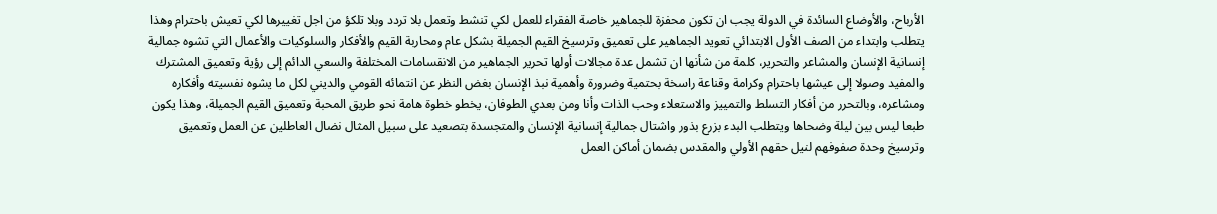الأرباح، والأوضاع السائدة في الدولة يجب ان تكون محفزة للجماهير خاصة الفقراء للعمل لكي تنشط وتعمل بلا تردد وبلا تلكؤ من اجل تغييرها لكي تعيش باحترام وهذا يتطلب وابتداء من الصف الأول الابتدائي تعويد الجماهير على تعميق وترسيخ القيم الجميلة بشكل عام ومحاربة القيم والأفكار والسلوكيات والأعمال التي تشوه جمالية إنسانية الإنسان والمشاعر والتحرير، كلمة من شأنها ان تشمل عدة مجالات أولها تحرير الجماهير من الانقسامات المختلفة والسعي الدائم إلى رؤية وتعميق المشترك والمفيد وصولا إلى عيشها باحترام وكرامة وقناعة راسخة بحتمية وضرورة وأهمية نبذ الإنسان بغض النظر عن انتمائه القومي والديني لكل ما يشوه نفسيته وأفكاره ومشاعره، وبالتحرر من أفكار التسلط والتمييز والاستعلاء وحب الذات وأنا ومن بعدي الطوفان، يخطو خطوة هامة نحو طريق المحبة وتعميق القيم الجميلة، وهذا يكون طبعا ليس بين ليلة وضحاها ويتطلب البدء بزرع بذور واشتال جمالية إنسانية الإنسان والمتجسدة بتصعيد على سبيل المثال نضال العاطلين عن العمل وتعميق وترسيخ وحدة صفوفهم لنيل حقهم الأولي والمقدس بضمان أماكن العمل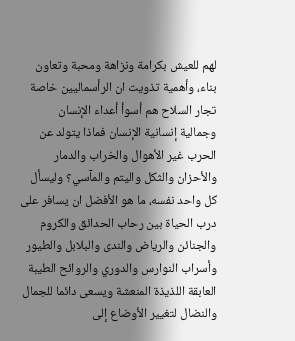لهم للعيش بكرامة ونزاهة ومحبة وتعاون بناء، وأهمية تذويت ان الرأسماليين خاصة تجار السلاح هم أسوأ أعداء الإنسان وجمالية إنسانية الإنسان فماذا يتولد عن الحرب غير الأهوال والخراب والدمار والأحزان والثكل واليتم والمآسي؟ وليسأل كل واحد نفسه، ما هو الأفضل ان يسافر على درب الحياة بين رحاب الحدائق والكروم والجنائن والرياض والندى والبلابل والطيور وأسراب النوارس والدوري والروائح الطيبة العابقة اللذيذة المنعشة ويسعى دائما للجمال والنضال لتغيير الأوضاع إلى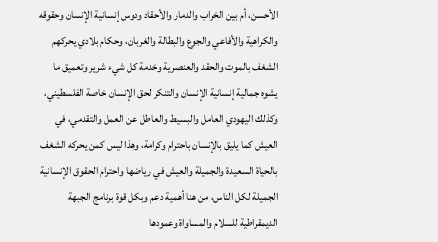الأحسن، أم بين الخراب والدمار والأحقاد ودوس إنسانية الإنسان وحقوقه والكراهية والأفاعي والجوع والبطالة والغربان، وحكام بلادي يحركهم الشغف بالموت والحقد والعنصرية وخدمة كل شيء شرير وتعميق ما يشوه جمالية إنسانية الإنسان والتنكر لحق الإنسان خاصة الفلسطيني، وكذلك اليهودي العامل والبسيط والعاطل عن العمل والتقدمي، في العيش كما يليق بالإنسان باحترام وكرامة، وهذا ليس كمن يحركه الشغف بالحياة السعيدة والجميلة والعيش في رياضها واحترام الحقوق الإنسانية الجميلة لكل الناس، من هنا أهمية دعم وبكل قوة برنامج الجبهة الديمقراطية للسلام والمساواة وعمودها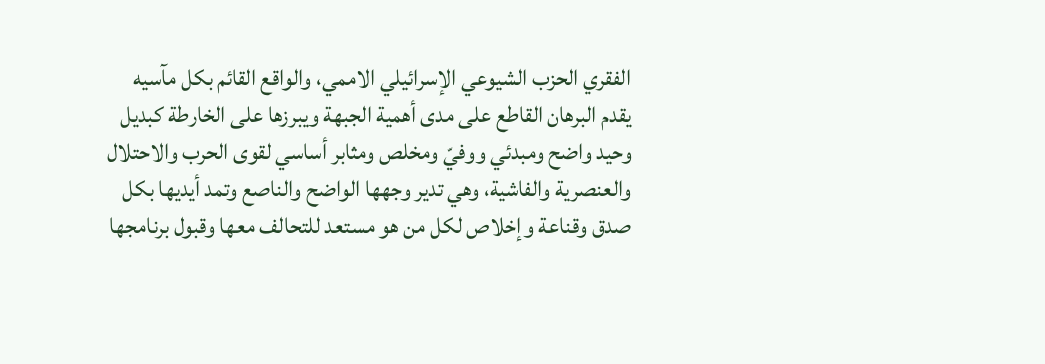الفقري الحزب الشيوعي الإسرائيلي الاممي، والواقع القائم بكل مآسيه يقدم البرهان القاطع على مدى أهمية الجبهة ويبرزها على الخارطة كبديل وحيد واضح ومبدئي ووفيّ ومخلص ومثابر أساسي لقوى الحرب والاحتلال والعنصرية والفاشية، وهي تدير وجهها الواضح والناصع وتمد أيديها بكل صدق وقناعة وإخلاص لكل من هو مستعد للتحالف معها وقبول برنامجها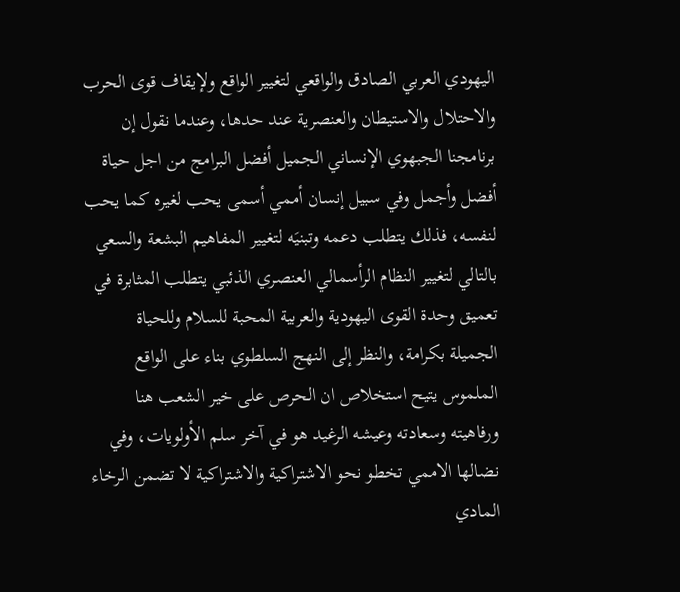اليهودي العربي الصادق والواقعي لتغيير الواقع ولإيقاف قوى الحرب والاحتلال والاستيطان والعنصرية عند حدها، وعندما نقول إن برنامجنا الجبهوي الإنساني الجميل أفضل البرامج من اجل حياة أفضل وأجمل وفي سبيل إنسان أممي أسمى يحب لغيره كما يحب لنفسه، فذلك يتطلب دعمه وتبنيَه لتغيير المفاهيم البشعة والسعي بالتالي لتغيير النظام الرأسمالي العنصري الذئبي يتطلب المثابرة في تعميق وحدة القوى اليهودية والعربية المحبة للسلام وللحياة الجميلة بكرامة، والنظر إلى النهج السلطوي بناء على الواقع الملموس يتيح استخلاص ان الحرص على خير الشعب هنا ورفاهيته وسعادته وعيشه الرغيد هو في آخر سلم الأولويات، وفي نضالها الاممي تخطو نحو الاشتراكية والاشتراكية لا تضمن الرخاء المادي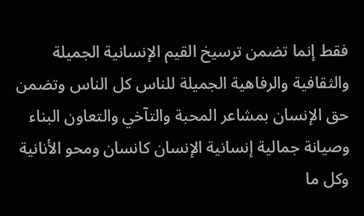فقط إنما تضمن ترسيخ القيم الإنسانية الجميلة والثقافية والرفاهية الجميلة للناس كل الناس وتضمن حق الإنسان بمشاعر المحبة والتآخي والتعاون البناء وصيانة جمالية إنسانية الإنسان كانسان ومحو الأنانية وكل ما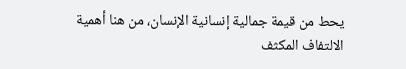يحط من قيمة جمالية إنسانية الإنسان، من هنا أهمية الالتفاف المكثف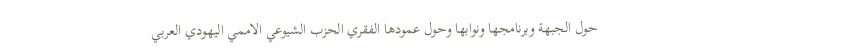حول الجبهة وبرنامجها ونوابها وحول عمودها الفقري الحزب الشيوعي الاممي اليهودي العربي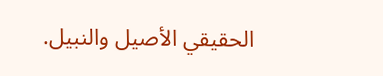الحقيقي الأصيل والنبيل.